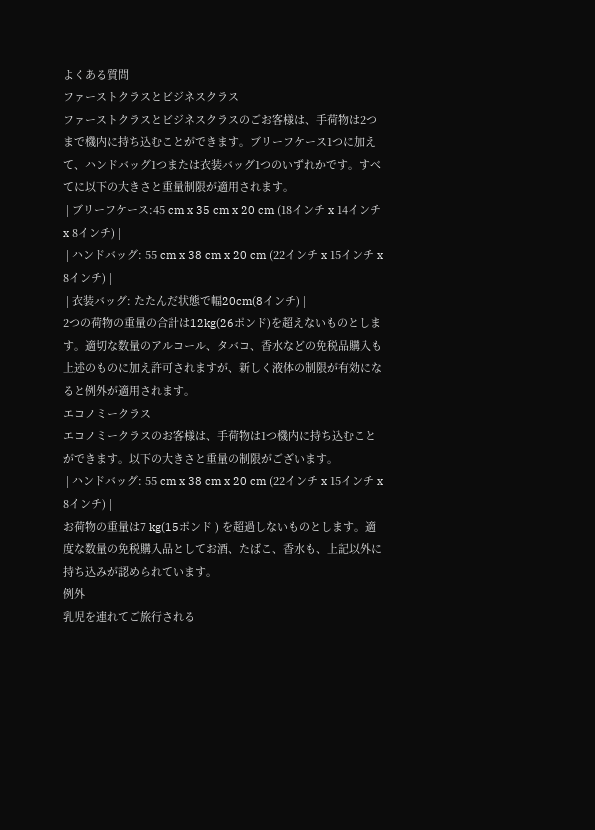よくある質問
ファーストクラスとビジネスクラス
ファーストクラスとビジネスクラスのごお客様は、手荷物は2つまで機内に持ち込むことができます。ブリーフケース1つに加えて、ハンドバッグ1つまたは衣装バッグ1つのいずれかです。すべてに以下の大きさと重量制限が適用されます。
 | ブリーフケース:45 cm x 35 cm x 20 cm (18インチ x 14インチ x 8インチ) |
 | ハンドバッグ: 55 cm x 38 cm x 20 cm (22インチ x 15インチ x 8インチ) |
 | 衣装バッグ: たたんだ状態で幅20cm(8インチ) |
2つの荷物の重量の合計は12kg(26ポンド)を超えないものとします。適切な数量のアルコール、タバコ、香水などの免税品購入も上述のものに加え許可されますが、新しく液体の制限が有効になると例外が適用されます。
エコノミークラス
エコノミークラスのお客様は、手荷物は1つ機内に持ち込むことができます。以下の大きさと重量の制限がございます。
 | ハンドバッグ: 55 cm x 38 cm x 20 cm (22インチ x 15インチ x 8インチ) |
お荷物の重量は7 kg(15ポンド ) を超過しないものとします。適度な数量の免税購入品としてお酒、たばこ、香水も、上記以外に持ち込みが認められています。
例外
乳児を連れてご旅行される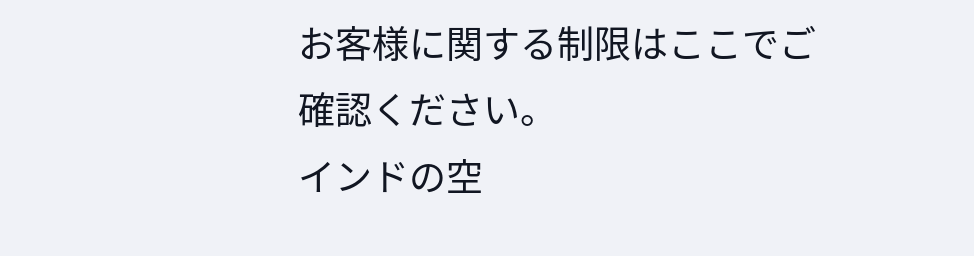お客様に関する制限はここでご確認ください。
インドの空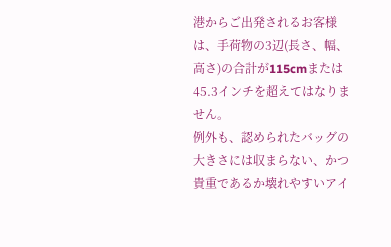港からご出発されるお客様は、手荷物の3辺(長さ、幅、高さ)の合計が115cmまたは45.3インチを超えてはなりません。
例外も、認められたバッグの大きさには収まらない、かつ貴重であるか壊れやすいアイ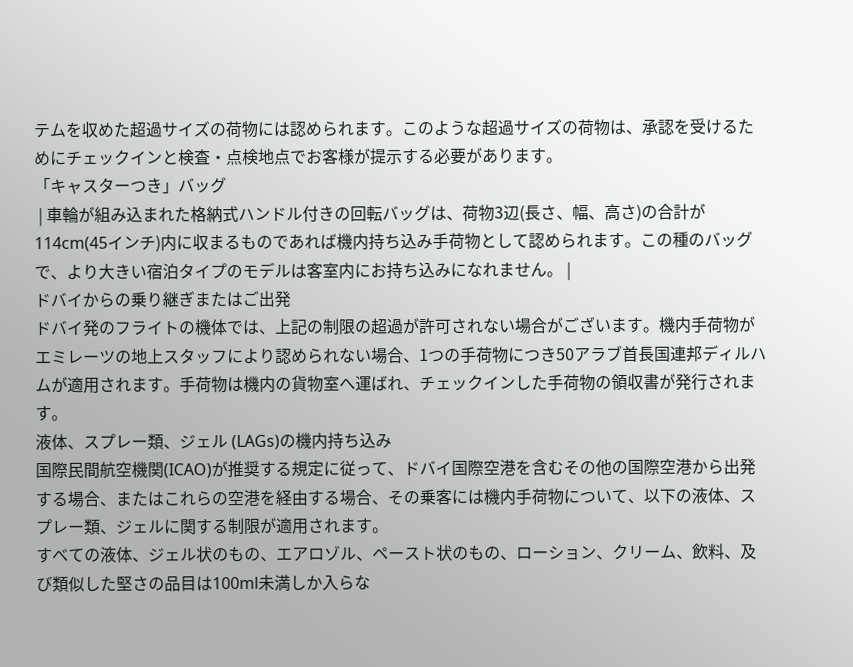テムを収めた超過サイズの荷物には認められます。このような超過サイズの荷物は、承認を受けるためにチェックインと検査・点検地点でお客様が提示する必要があります。
「キャスターつき」バッグ
 | 車輪が組み込まれた格納式ハンドル付きの回転バッグは、荷物3辺(長さ、幅、高さ)の合計が114cm(45インチ)内に収まるものであれば機内持ち込み手荷物として認められます。この種のバッグで、より大きい宿泊タイプのモデルは客室内にお持ち込みになれません。 |
ドバイからの乗り継ぎまたはご出発
ドバイ発のフライトの機体では、上記の制限の超過が許可されない場合がございます。機内手荷物がエミレーツの地上スタッフにより認められない場合、1つの手荷物につき50アラブ首長国連邦ディルハムが適用されます。手荷物は機内の貨物室へ運ばれ、チェックインした手荷物の領収書が発行されます。
液体、スプレー類、ジェル (LAGs)の機内持ち込み
国際民間航空機関(ICAO)が推奨する規定に従って、ドバイ国際空港を含むその他の国際空港から出発する場合、またはこれらの空港を経由する場合、その乗客には機内手荷物について、以下の液体、スプレー類、ジェルに関する制限が適用されます。
すべての液体、ジェル状のもの、エアロゾル、ペースト状のもの、ローション、クリーム、飲料、及び類似した堅さの品目は100ml未満しか入らな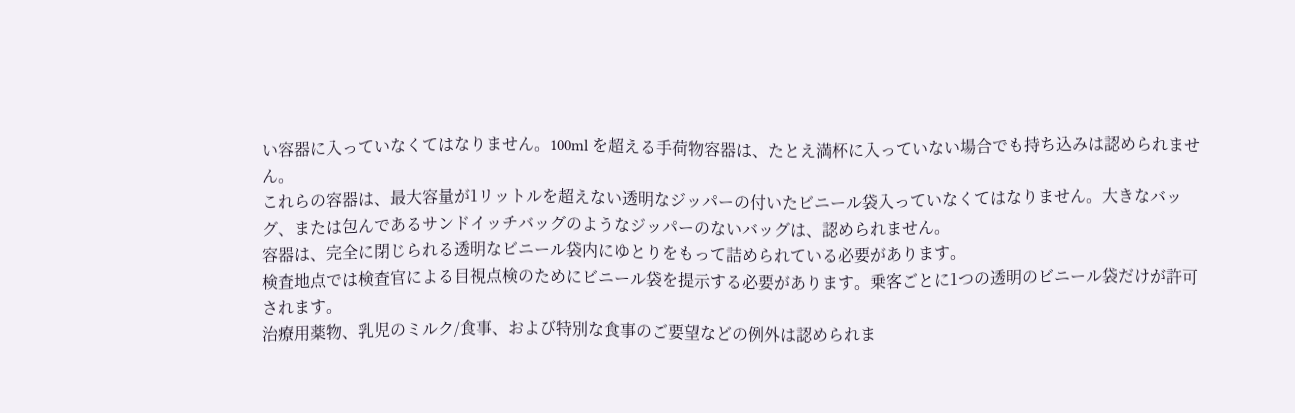い容器に入っていなくてはなりません。100ml を超える手荷物容器は、たとえ満杯に入っていない場合でも持ち込みは認められません。
これらの容器は、最大容量が1リットルを超えない透明なジッパーの付いたビニール袋入っていなくてはなりません。大きなバッグ、または包んであるサンドイッチバッグのようなジッパーのないバッグは、認められません。
容器は、完全に閉じられる透明なビニール袋内にゆとりをもって詰められている必要があります。
検査地点では検査官による目視点検のためにビニール袋を提示する必要があります。乗客ごとに1つの透明のビニール袋だけが許可されます。
治療用薬物、乳児のミルク/食事、および特別な食事のご要望などの例外は認められま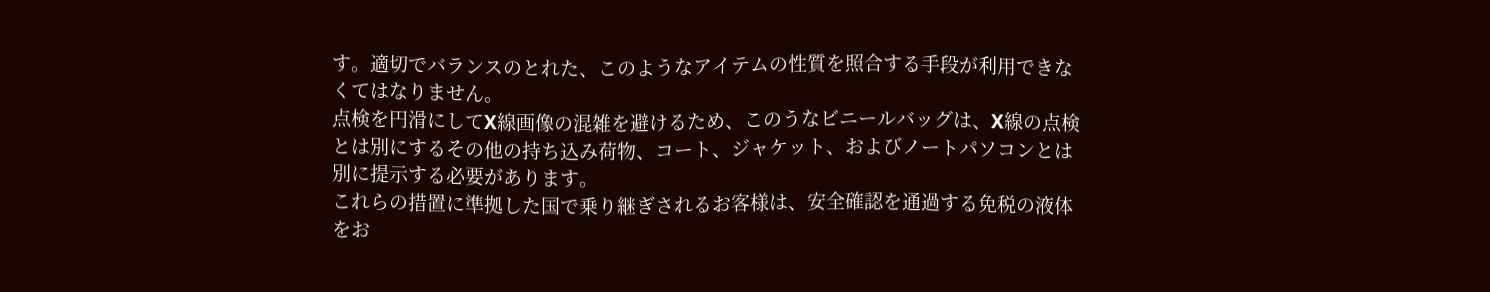す。適切でバランスのとれた、このようなアイテムの性質を照合する手段が利用できなくてはなりません。
点検を円滑にしてX線画像の混雑を避けるため、このうなビニールバッグは、X線の点検とは別にするその他の持ち込み荷物、コート、ジャケット、およびノートパソコンとは別に提示する必要があります。
これらの措置に準拠した国で乗り継ぎされるお客様は、安全確認を通過する免税の液体をお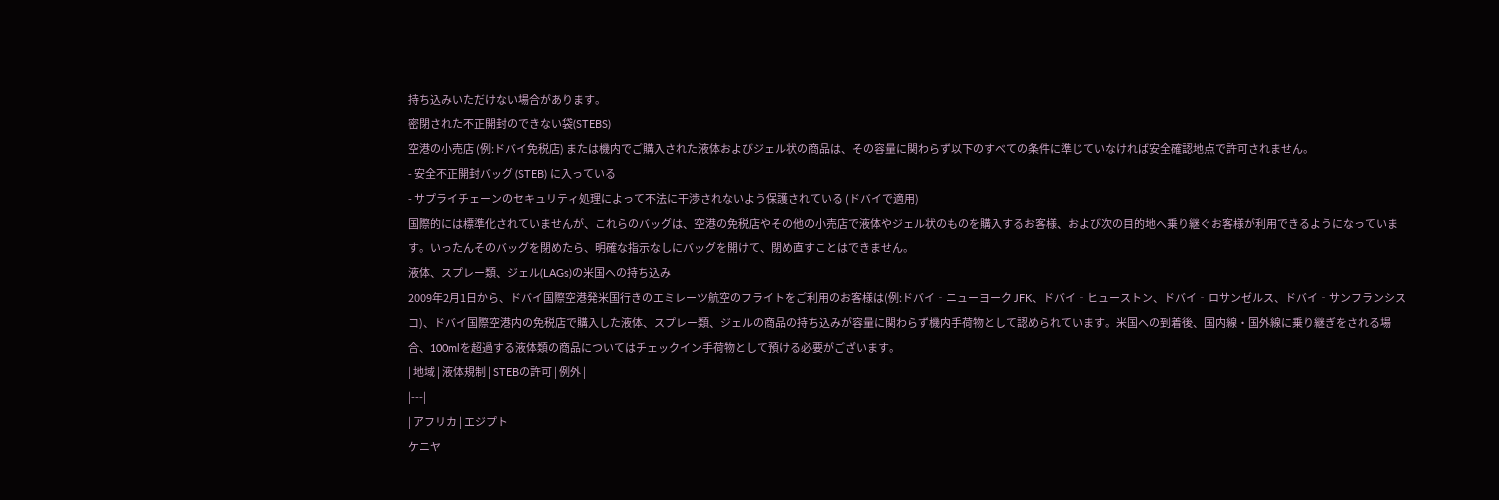持ち込みいただけない場合があります。
密閉された不正開封のできない袋(STEBS)
空港の小売店 (例:ドバイ免税店) または機内でご購入された液体およびジェル状の商品は、その容量に関わらず以下のすべての条件に準じていなければ安全確認地点で許可されません。
- 安全不正開封バッグ (STEB) に入っている
- サプライチェーンのセキュリティ処理によって不法に干渉されないよう保護されている (ドバイで適用)
国際的には標準化されていませんが、これらのバッグは、空港の免税店やその他の小売店で液体やジェル状のものを購入するお客様、および次の目的地へ乗り継ぐお客様が利用できるようになっています。いったんそのバッグを閉めたら、明確な指示なしにバッグを開けて、閉め直すことはできません。
液体、スプレー類、ジェル(LAGs)の米国への持ち込み
2009年2月1日から、ドバイ国際空港発米国行きのエミレーツ航空のフライトをご利用のお客様は(例:ドバイ‐ニューヨーク JFK、ドバイ‐ヒューストン、ドバイ‐ロサンゼルス、ドバイ‐サンフランシスコ)、ドバイ国際空港内の免税店で購入した液体、スプレー類、ジェルの商品の持ち込みが容量に関わらず機内手荷物として認められています。米国への到着後、国内線・国外線に乗り継ぎをされる場合、100mlを超過する液体類の商品についてはチェックイン手荷物として預ける必要がございます。
| 地域 | 液体規制 | STEBの許可 | 例外 |
|---|
| アフリカ | エジプト
ケニヤ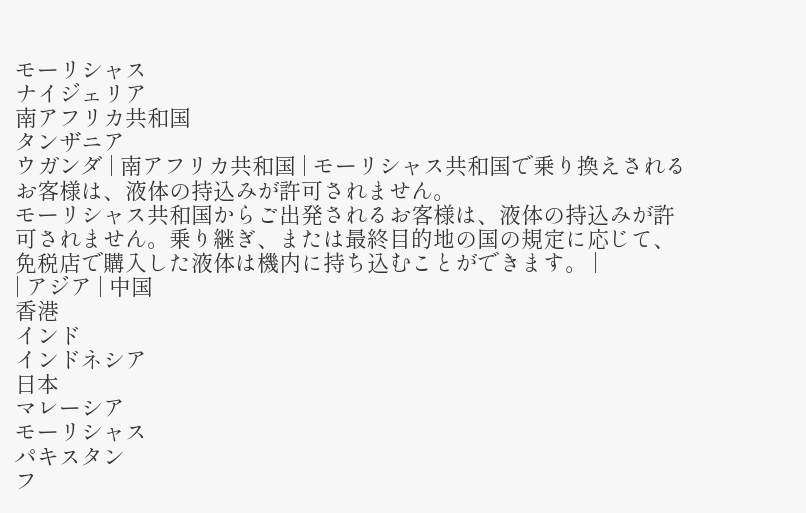モーリシャス
ナイジェリア
南アフリカ共和国
タンザニア
ウガンダ | 南アフリカ共和国 | モーリシャス共和国で乗り換えされるお客様は、液体の持込みが許可されません。
モーリシャス共和国からご出発されるお客様は、液体の持込みが許可されません。乗り継ぎ、または最終目的地の国の規定に応じて、免税店で購入した液体は機内に持ち込むことができます。 |
| アジア | 中国
香港
インド
インドネシア
日本
マレーシア
モーリシャス
パキスタン
フ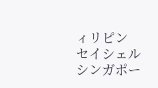ィリピン
セイシェル
シンガポー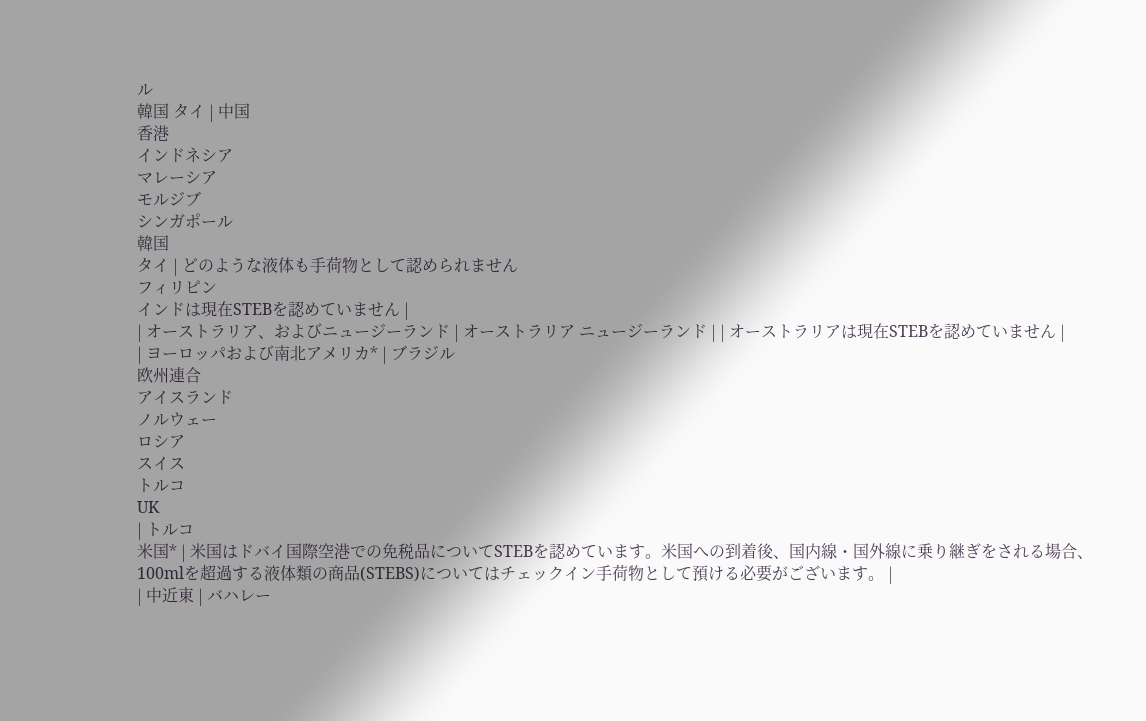ル
韓国 タイ | 中国
香港
インドネシア
マレーシア
モルジブ
シンガポール
韓国
タイ | どのような液体も手荷物として認められません
フィリピン
インドは現在STEBを認めていません |
| オーストラリア、およびニュージーランド | オーストラリア ニュージーランド | | オーストラリアは現在STEBを認めていません |
| ヨーロッパおよび南北アメリカ* | ブラジル
欧州連合
アイスランド
ノルウェー
ロシア
スイス
トルコ
UK
| トルコ
米国* | 米国はドバイ国際空港での免税品についてSTEBを認めています。米国への到着後、国内線・国外線に乗り継ぎをされる場合、100mlを超過する液体類の商品(STEBS)についてはチェックイン手荷物として預ける必要がございます。 |
| 中近東 | バハレー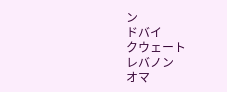ン
ドバイ
クウェート
レバノン
オマ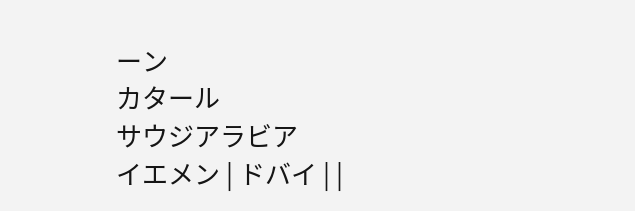ーン
カタール
サウジアラビア
イエメン | ドバイ | |